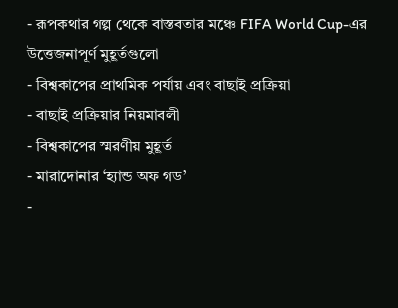- রূপকথার গল্প থেকে বাস্তবতার মঞ্চে FIFA World Cup-এর উত্তেজনাপূর্ণ মুহূর্তগুলো
- বিশ্বকাপের প্রাথমিক পর্যায় এবং বাছাই প্রক্রিয়া
- বাছাই প্রক্রিয়ার নিয়মাবলী
- বিশ্বকাপের স্মরণীয় মুহূর্ত
- মারাদোনার ‘হ্যান্ড অফ গড’
-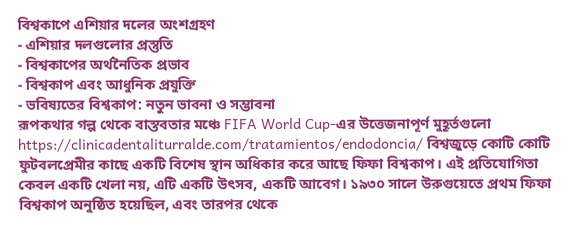বিশ্বকাপে এশিয়ার দলের অংশগ্রহণ
- এশিয়ার দলগুলোর প্রস্তুতি
- বিশ্বকাপের অর্থনৈতিক প্রভাব
- বিশ্বকাপ এবং আধুনিক প্রযুক্তি
- ভবিষ্যতের বিশ্বকাপ: নতুন ভাবনা ও সম্ভাবনা
রূপকথার গল্প থেকে বাস্তবতার মঞ্চে FIFA World Cup-এর উত্তেজনাপূর্ণ মুহূর্তগুলো
https://clinicadentaliturralde.com/tratamientos/endodoncia/ বিশ্বজুড়ে কোটি কোটি ফুটবলপ্রেমীর কাছে একটি বিশেষ স্থান অধিকার করে আছে ফিফা বিশ্বকাপ। এই প্রতিযোগিতা কেবল একটি খেলা নয়, এটি একটি উৎসব, একটি আবেগ। ১৯৩০ সালে উরুগুয়েতে প্রথম ফিফা বিশ্বকাপ অনুষ্ঠিত হয়েছিল, এবং তারপর থেকে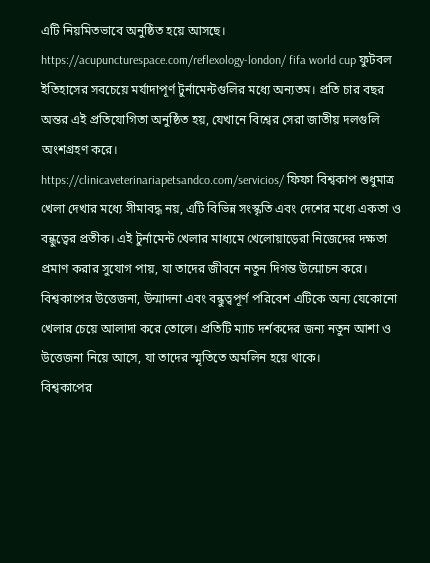এটি নিয়মিতভাবে অনুষ্ঠিত হয়ে আসছে। https://acupuncturespace.com/reflexology-london/ fifa world cup ফুটবল ইতিহাসের সবচেয়ে মর্যাদাপূর্ণ টুর্নামেন্টগুলির মধ্যে অন্যতম। প্রতি চার বছর অন্তর এই প্রতিযোগিতা অনুষ্ঠিত হয়, যেখানে বিশ্বের সেরা জাতীয় দলগুলি অংশগ্রহণ করে।
https://clinicaveterinariapetsandco.com/servicios/ ফিফা বিশ্বকাপ শুধুমাত্র খেলা দেখার মধ্যে সীমাবদ্ধ নয়, এটি বিভিন্ন সংস্কৃতি এবং দেশের মধ্যে একতা ও বন্ধুত্বের প্রতীক। এই টুর্নামেন্ট খেলার মাধ্যমে খেলোয়াড়েরা নিজেদের দক্ষতা প্রমাণ করার সুযোগ পায়, যা তাদের জীবনে নতুন দিগন্ত উন্মোচন করে। বিশ্বকাপের উত্তেজনা, উন্মাদনা এবং বন্ধুত্বপূর্ণ পরিবেশ এটিকে অন্য যেকোনো খেলার চেয়ে আলাদা করে তোলে। প্রতিটি ম্যাচ দর্শকদের জন্য নতুন আশা ও উত্তেজনা নিয়ে আসে, যা তাদের স্মৃতিতে অমলিন হয়ে থাকে।
বিশ্বকাপের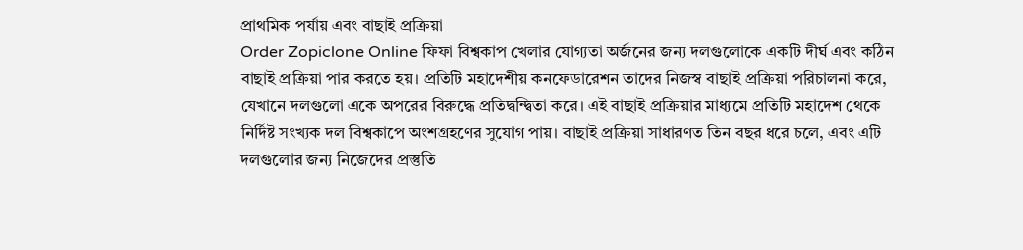প্রাথমিক পর্যায় এবং বাছাই প্রক্রিয়া
Order Zopiclone Online ফিফা বিশ্বকাপ খেলার যোগ্যতা অর্জনের জন্য দলগুলোকে একটি দীর্ঘ এবং কঠিন বাছাই প্রক্রিয়া পার করতে হয়। প্রতিটি মহাদেশীয় কনফেডারেশন তাদের নিজস্ব বাছাই প্রক্রিয়া পরিচালনা করে, যেখানে দলগুলো একে অপরের বিরুদ্ধে প্রতিদ্বন্দ্বিতা করে। এই বাছাই প্রক্রিয়ার মাধ্যমে প্রতিটি মহাদেশ থেকে নির্দিষ্ট সংখ্যক দল বিশ্বকাপে অংশগ্রহণের সুযোগ পায়। বাছাই প্রক্রিয়া সাধারণত তিন বছর ধরে চলে, এবং এটি দলগুলোর জন্য নিজেদের প্রস্তুতি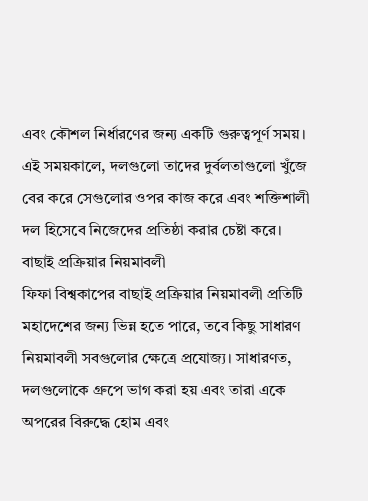এবং কৌশল নির্ধারণের জন্য একটি গুরুত্বপূর্ণ সময়। এই সময়কালে, দলগুলো তাদের দুর্বলতাগুলো খুঁজে বের করে সেগুলোর ওপর কাজ করে এবং শক্তিশালী দল হিসেবে নিজেদের প্রতিষ্ঠা করার চেষ্টা করে।
বাছাই প্রক্রিয়ার নিয়মাবলী
ফিফা বিশ্বকাপের বাছাই প্রক্রিয়ার নিয়মাবলী প্রতিটি মহাদেশের জন্য ভিন্ন হতে পারে, তবে কিছু সাধারণ নিয়মাবলী সবগুলোর ক্ষেত্রে প্রযোজ্য। সাধারণত, দলগুলোকে গ্রুপে ভাগ করা হয় এবং তারা একে অপরের বিরুদ্ধে হোম এবং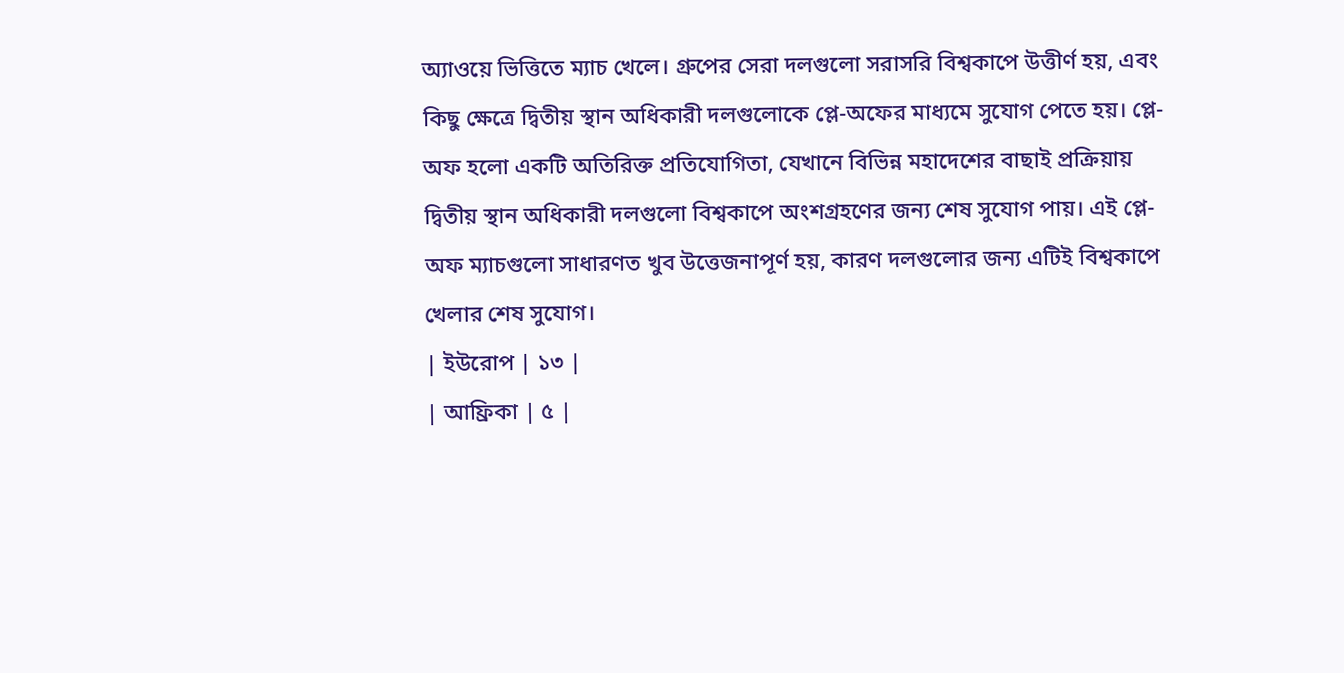অ্যাওয়ে ভিত্তিতে ম্যাচ খেলে। গ্রুপের সেরা দলগুলো সরাসরি বিশ্বকাপে উত্তীর্ণ হয়, এবং কিছু ক্ষেত্রে দ্বিতীয় স্থান অধিকারী দলগুলোকে প্লে-অফের মাধ্যমে সুযোগ পেতে হয়। প্লে-অফ হলো একটি অতিরিক্ত প্রতিযোগিতা, যেখানে বিভিন্ন মহাদেশের বাছাই প্রক্রিয়ায় দ্বিতীয় স্থান অধিকারী দলগুলো বিশ্বকাপে অংশগ্রহণের জন্য শেষ সুযোগ পায়। এই প্লে-অফ ম্যাচগুলো সাধারণত খুব উত্তেজনাপূর্ণ হয়, কারণ দলগুলোর জন্য এটিই বিশ্বকাপে খেলার শেষ সুযোগ।
| ইউরোপ | ১৩ |
| আফ্রিকা | ৫ |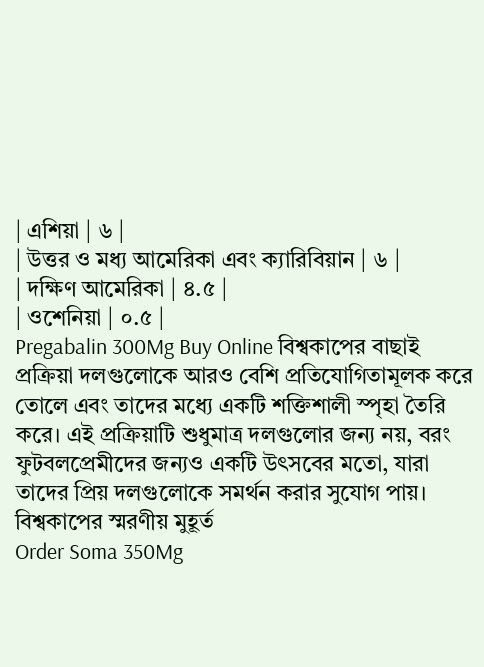| এশিয়া | ৬ |
| উত্তর ও মধ্য আমেরিকা এবং ক্যারিবিয়ান | ৬ |
| দক্ষিণ আমেরিকা | ৪.৫ |
| ওশেনিয়া | ০.৫ |
Pregabalin 300Mg Buy Online বিশ্বকাপের বাছাই প্রক্রিয়া দলগুলোকে আরও বেশি প্রতিযোগিতামূলক করে তোলে এবং তাদের মধ্যে একটি শক্তিশালী স্পৃহা তৈরি করে। এই প্রক্রিয়াটি শুধুমাত্র দলগুলোর জন্য নয়, বরং ফুটবলপ্রেমীদের জন্যও একটি উৎসবের মতো, যারা তাদের প্রিয় দলগুলোকে সমর্থন করার সুযোগ পায়।
বিশ্বকাপের স্মরণীয় মুহূর্ত
Order Soma 350Mg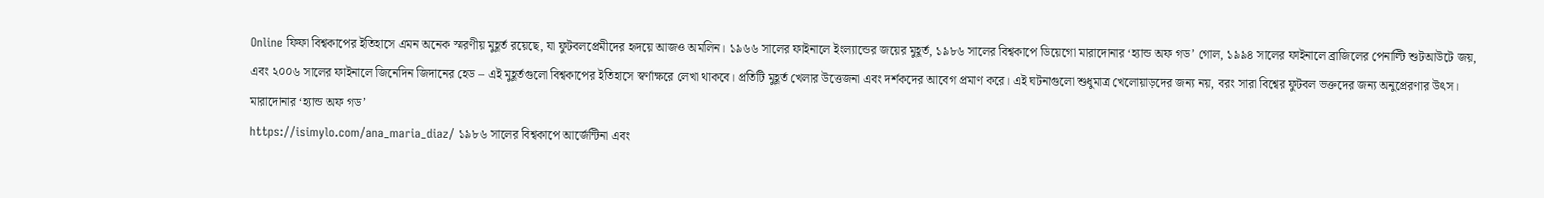Online ফিফা বিশ্বকাপের ইতিহাসে এমন অনেক স্মরণীয় মুহূর্ত রয়েছে, যা ফুটবলপ্রেমীদের হৃদয়ে আজও অমলিন। ১৯৬৬ সালের ফাইনালে ইংল্যান্ডের জয়ের মুহূর্ত, ১৯৮৬ সালের বিশ্বকাপে ডিয়েগো মারাদোনার ‘হ্যান্ড অফ গড’ গোল, ১৯৯৪ সালের ফাইনালে ব্রাজিলের পেনাল্টি শুটআউটে জয়, এবং ২০০৬ সালের ফাইনালে জিনেদিন জিদানের হেড – এই মুহূর্তগুলো বিশ্বকাপের ইতিহাসে স্বর্ণাক্ষরে লেখা থাকবে। প্রতিটি মুহূর্ত খেলার উত্তেজনা এবং দর্শকদের আবেগ প্রমাণ করে। এই ঘটনাগুলো শুধুমাত্র খেলোয়াড়দের জন্য নয়, বরং সারা বিশ্বের ফুটবল ভক্তদের জন্য অনুপ্রেরণার উৎস।
মারাদোনার ‘হ্যান্ড অফ গড’
https://isimylo.com/ana_maria_diaz/ ১৯৮৬ সালের বিশ্বকাপে আর্জেন্টিনা এবং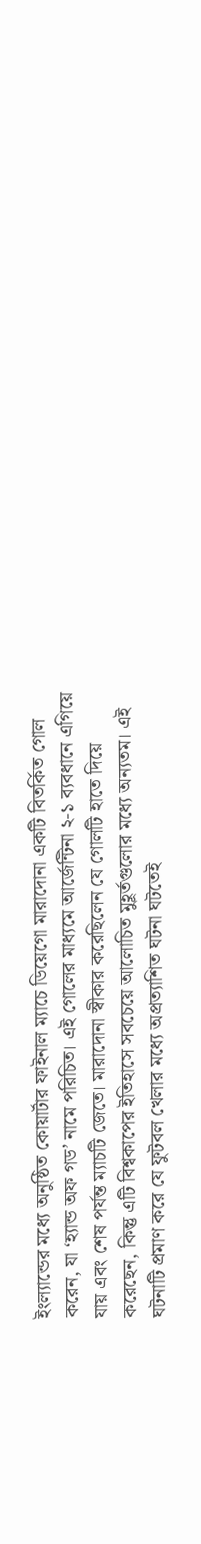ইংল্যান্ডের মধ্যে অনুষ্ঠিত কোয়ার্টার ফাইনাল ম্যাচে ডিয়েগো মারাদোনা একটি বিতর্কিত গোল করেন, যা ‘হ্যান্ড অফ গড’ নামে পরিচিত। এই গোলের মাধ্যমে আর্জেন্টিনা ২-১ ব্যবধানে এগিয়ে যায় এবং শেষ পর্যন্ত ম্যাচটি জেতে। মারাদোনা স্বীকার করেছিলেন যে গোলটি হাতে দিয়ে করেছেন, কিন্তু এটি বিশ্বকাপের ইতিহাসে সবচেয়ে আলোচিত মুহূর্তগুলোর মধ্যে অন্যতম। এই ঘটনাটি প্রমাণ করে যে ফুটবল খেলার মধ্যে অপ্রত্যাশিত ঘটনা ঘটতেই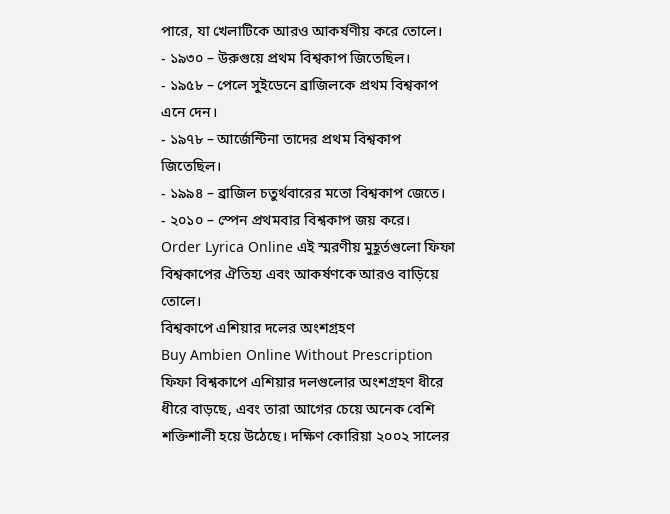পারে, যা খেলাটিকে আরও আকর্ষণীয় করে তোলে।
- ১৯৩০ – উরুগুয়ে প্রথম বিশ্বকাপ জিতেছিল।
- ১৯৫৮ – পেলে সুইডেনে ব্রাজিলকে প্রথম বিশ্বকাপ এনে দেন।
- ১৯৭৮ – আর্জেন্টিনা তাদের প্রথম বিশ্বকাপ জিতেছিল।
- ১৯৯৪ – ব্রাজিল চতুর্থবারের মতো বিশ্বকাপ জেতে।
- ২০১০ – স্পেন প্রথমবার বিশ্বকাপ জয় করে।
Order Lyrica Online এই স্মরণীয় মুহূর্তগুলো ফিফা বিশ্বকাপের ঐতিহ্য এবং আকর্ষণকে আরও বাড়িয়ে তোলে।
বিশ্বকাপে এশিয়ার দলের অংশগ্রহণ
Buy Ambien Online Without Prescription ফিফা বিশ্বকাপে এশিয়ার দলগুলোর অংশগ্রহণ ধীরে ধীরে বাড়ছে, এবং তারা আগের চেয়ে অনেক বেশি শক্তিশালী হয়ে উঠেছে। দক্ষিণ কোরিয়া ২০০২ সালের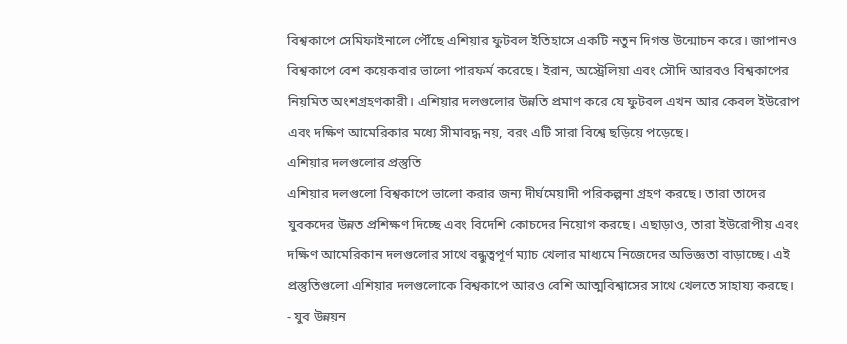বিশ্বকাপে সেমিফাইনালে পৌঁছে এশিয়ার ফুটবল ইতিহাসে একটি নতুন দিগন্ত উন্মোচন করে। জাপানও বিশ্বকাপে বেশ কয়েকবার ভালো পারফর্ম করেছে। ইরান, অস্ট্রেলিয়া এবং সৌদি আরবও বিশ্বকাপের নিয়মিত অংশগ্রহণকারী। এশিয়ার দলগুলোর উন্নতি প্রমাণ করে যে ফুটবল এখন আর কেবল ইউরোপ এবং দক্ষিণ আমেরিকার মধ্যে সীমাবদ্ধ নয়, বরং এটি সারা বিশ্বে ছড়িয়ে পড়েছে।
এশিয়ার দলগুলোর প্রস্তুতি
এশিয়ার দলগুলো বিশ্বকাপে ভালো করার জন্য দীর্ঘমেয়াদী পরিকল্পনা গ্রহণ করছে। তারা তাদের যুবকদের উন্নত প্রশিক্ষণ দিচ্ছে এবং বিদেশি কোচদের নিয়োগ করছে। এছাড়াও, তারা ইউরোপীয় এবং দক্ষিণ আমেরিকান দলগুলোর সাথে বন্ধুত্বপূর্ণ ম্যাচ খেলার মাধ্যমে নিজেদের অভিজ্ঞতা বাড়াচ্ছে। এই প্রস্তুতিগুলো এশিয়ার দলগুলোকে বিশ্বকাপে আরও বেশি আত্মবিশ্বাসের সাথে খেলতে সাহায্য করছে।
- যুব উন্নয়ন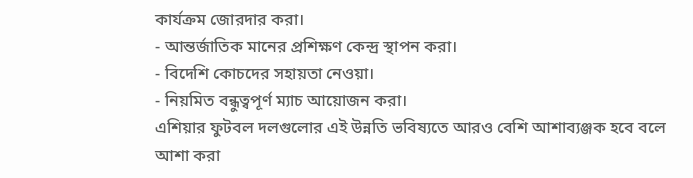কার্যক্রম জোরদার করা।
- আন্তর্জাতিক মানের প্রশিক্ষণ কেন্দ্র স্থাপন করা।
- বিদেশি কোচদের সহায়তা নেওয়া।
- নিয়মিত বন্ধুত্বপূর্ণ ম্যাচ আয়োজন করা।
এশিয়ার ফুটবল দলগুলোর এই উন্নতি ভবিষ্যতে আরও বেশি আশাব্যঞ্জক হবে বলে আশা করা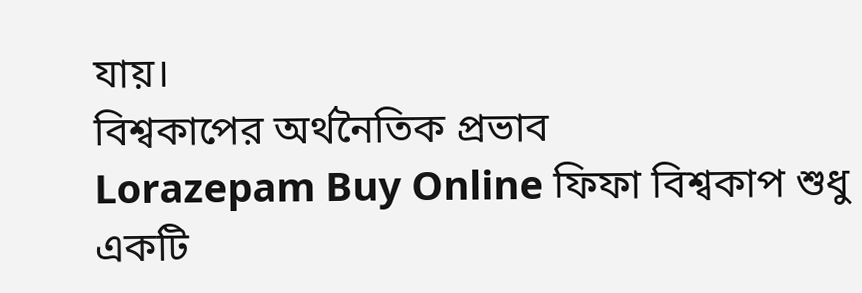যায়।
বিশ্বকাপের অর্থনৈতিক প্রভাব
Lorazepam Buy Online ফিফা বিশ্বকাপ শুধু একটি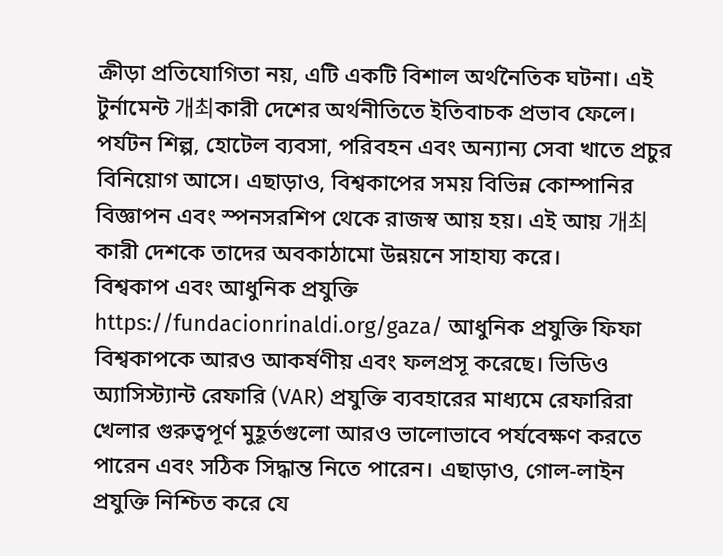ক্রীড়া প্রতিযোগিতা নয়, এটি একটি বিশাল অর্থনৈতিক ঘটনা। এই টুর্নামেন্ট 개최কারী দেশের অর্থনীতিতে ইতিবাচক প্রভাব ফেলে। পর্যটন শিল্প, হোটেল ব্যবসা, পরিবহন এবং অন্যান্য সেবা খাতে প্রচুর বিনিয়োগ আসে। এছাড়াও, বিশ্বকাপের সময় বিভিন্ন কোম্পানির বিজ্ঞাপন এবং স্পনসরশিপ থেকে রাজস্ব আয় হয়। এই আয় 개최কারী দেশকে তাদের অবকাঠামো উন্নয়নে সাহায্য করে।
বিশ্বকাপ এবং আধুনিক প্রযুক্তি
https://fundacionrinaldi.org/gaza/ আধুনিক প্রযুক্তি ফিফা বিশ্বকাপকে আরও আকর্ষণীয় এবং ফলপ্রসূ করেছে। ভিডিও অ্যাসিস্ট্যান্ট রেফারি (VAR) প্রযুক্তি ব্যবহারের মাধ্যমে রেফারিরা খেলার গুরুত্বপূর্ণ মুহূর্তগুলো আরও ভালোভাবে পর্যবেক্ষণ করতে পারেন এবং সঠিক সিদ্ধান্ত নিতে পারেন। এছাড়াও, গোল-লাইন প্রযুক্তি নিশ্চিত করে যে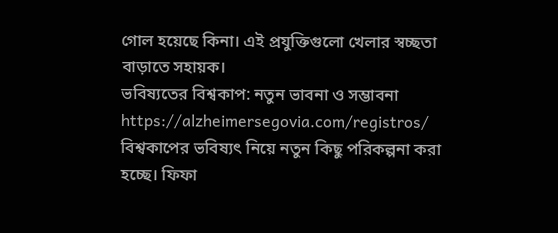গোল হয়েছে কিনা। এই প্রযুক্তিগুলো খেলার স্বচ্ছতা বাড়াতে সহায়ক।
ভবিষ্যতের বিশ্বকাপ: নতুন ভাবনা ও সম্ভাবনা
https://alzheimersegovia.com/registros/ বিশ্বকাপের ভবিষ্যৎ নিয়ে নতুন কিছু পরিকল্পনা করা হচ্ছে। ফিফা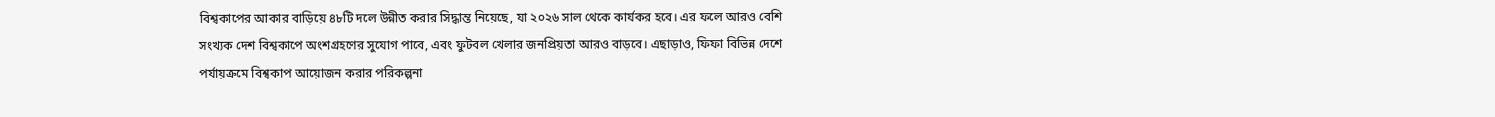বিশ্বকাপের আকার বাড়িয়ে ৪৮টি দলে উন্নীত করার সিদ্ধান্ত নিয়েছে, যা ২০২৬ সাল থেকে কার্যকর হবে। এর ফলে আরও বেশি সংখ্যক দেশ বিশ্বকাপে অংশগ্রহণের সুযোগ পাবে, এবং ফুটবল খেলার জনপ্রিয়তা আরও বাড়বে। এছাড়াও, ফিফা বিভিন্ন দেশে পর্যায়ক্রমে বিশ্বকাপ আয়োজন করার পরিকল্পনা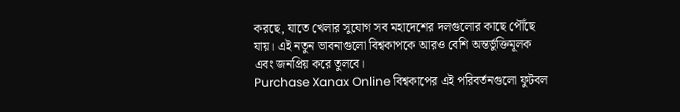করছে, যাতে খেলার সুযোগ সব মহাদেশের দলগুলোর কাছে পৌঁছে যায়। এই নতুন ভাবনাগুলো বিশ্বকাপকে আরও বেশি অন্তর্ভুক্তিমূলক এবং জনপ্রিয় করে তুলবে।
Purchase Xanax Online বিশ্বকাপের এই পরিবর্তনগুলো ফুটবল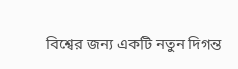বিশ্বের জন্য একটি নতুন দিগন্ত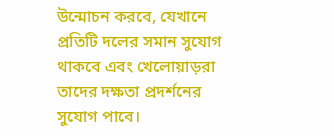উন্মোচন করবে, যেখানে প্রতিটি দলের সমান সুযোগ থাকবে এবং খেলোয়াড়রা তাদের দক্ষতা প্রদর্শনের সুযোগ পাবে।